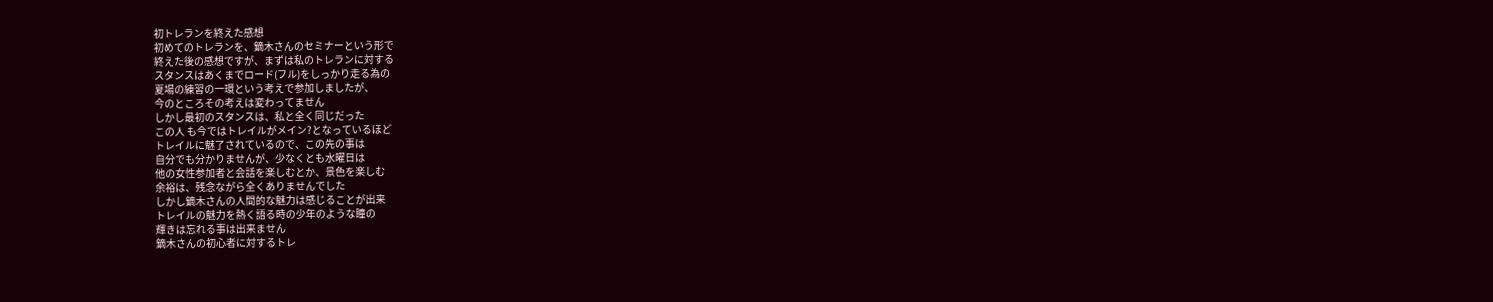初トレランを終えた感想
初めてのトレランを、鏑木さんのセミナーという形で
終えた後の感想ですが、まずは私のトレランに対する
スタンスはあくまでロード(フル)をしっかり走る為の
夏場の練習の一環という考えで参加しましたが、
今のところその考えは変わってません
しかし最初のスタンスは、私と全く同じだった
この人 も今ではトレイルがメイン?となっているほど
トレイルに魅了されているので、この先の事は
自分でも分かりませんが、少なくとも水曜日は
他の女性参加者と会話を楽しむとか、景色を楽しむ
余裕は、残念ながら全くありませんでした
しかし鏑木さんの人間的な魅力は感じることが出来
トレイルの魅力を熱く語る時の少年のような瞳の
輝きは忘れる事は出来ません
鏑木さんの初心者に対するトレ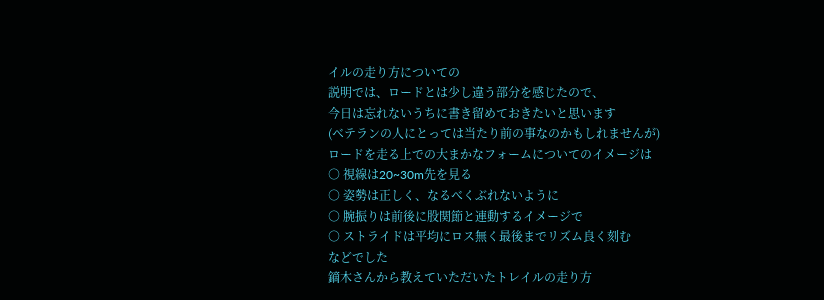イルの走り方についての
説明では、ロードとは少し違う部分を感じたので、
今日は忘れないうちに書き留めておきたいと思います
(ベテランの人にとっては当たり前の事なのかもしれませんが)
ロードを走る上での大まかなフォームについてのイメージは
○ 視線は20~30m先を見る
○ 姿勢は正しく、なるべくぶれないように
○ 腕振りは前後に股関節と連動するイメージで
○ ストライドは平均にロス無く最後までリズム良く刻む
などでした
鏑木さんから教えていただいたトレイルの走り方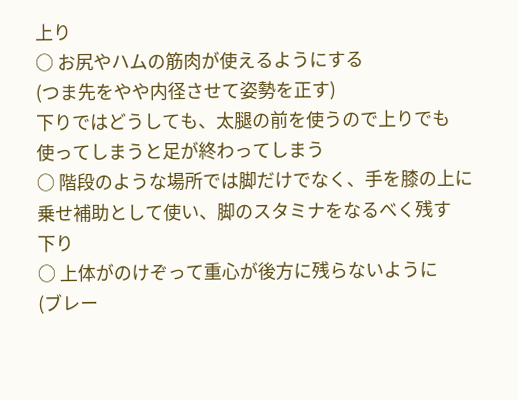上り
○ お尻やハムの筋肉が使えるようにする
(つま先をやや内径させて姿勢を正す)
下りではどうしても、太腿の前を使うので上りでも
使ってしまうと足が終わってしまう
○ 階段のような場所では脚だけでなく、手を膝の上に
乗せ補助として使い、脚のスタミナをなるべく残す
下り
○ 上体がのけぞって重心が後方に残らないように
(ブレー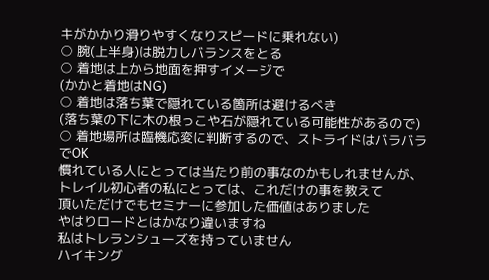キがかかり滑りやすくなりスピードに乗れない)
○ 腕(上半身)は脱力しバランスをとる
○ 着地は上から地面を押すイメージで
(かかと着地はNG)
○ 着地は落ち葉で隠れている箇所は避けるべき
(落ち葉の下に木の根っこや石が隠れている可能性があるので)
○ 着地場所は臨機応変に判断するので、ストライドはバラバラでOK
慣れている人にとっては当たり前の事なのかもしれませんが、
トレイル初心者の私にとっては、これだけの事を教えて
頂いただけでもセミナーに参加した価値はありました
やはりロードとはかなり違いますね
私はトレランシューズを持っていません
ハイキング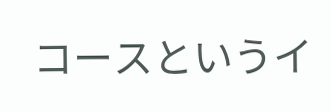コースというイ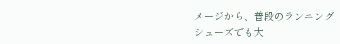メージから、普段のランニング
シューズでも大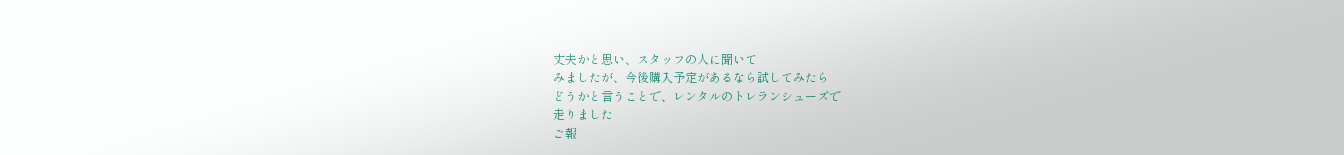丈夫かと思い、スタッフの人に聞いて
みましたが、今後購入予定があるなら試してみたら
どうかと言うことで、レンタルのトレランシューズで
走りました
ご報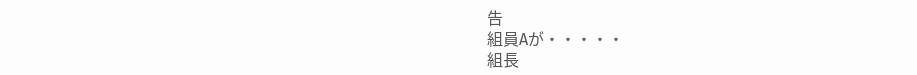告
組員Aが・・・・・
組長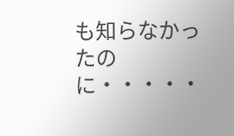も知らなかったのに・・・・・